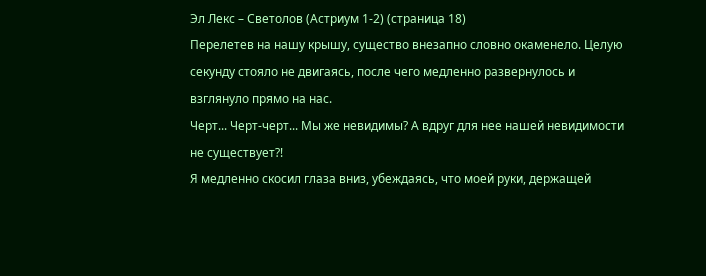Эл Лекс – Светолов (Астриум 1-2) (страница 18)
Перелетев на нашу крышу, существо внезапно словно окаменело. Целую секунду стояло не двигаясь, после чего медленно развернулось и взглянуло прямо на нас.
Черт... Черт-черт... Мы же невидимы? А вдруг для нее нашей невидимости не существует?!
Я медленно скосил глаза вниз, убеждаясь, что моей руки, держащей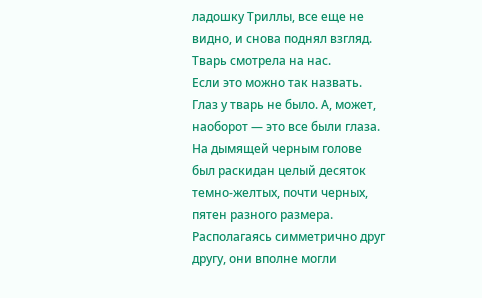ладошку Триллы, все еще не видно, и снова поднял взгляд.
Тварь смотрела на нас.
Если это можно так назвать.
Глаз у тварь не было. А, может, наоборот — это все были глаза. На дымящей черным голове был раскидан целый десяток темно-желтых, почти черных, пятен разного размера. Располагаясь симметрично друг другу, они вполне могли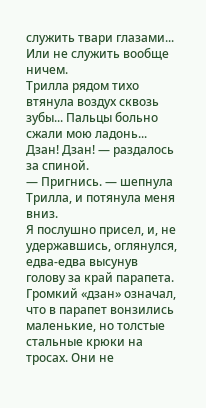служить твари глазами... Или не служить вообще ничем.
Трилла рядом тихо втянула воздух сквозь зубы... Пальцы больно сжали мою ладонь...
Дзан! Дзан! — раздалось за спиной.
— Пригнись. — шепнула Трилла, и потянула меня вниз.
Я послушно присел, и, не удержавшись, оглянулся, едва-едва высунув голову за край парапета.
Громкий «дзан» означал, что в парапет вонзились маленькие, но толстые стальные крюки на тросах. Они не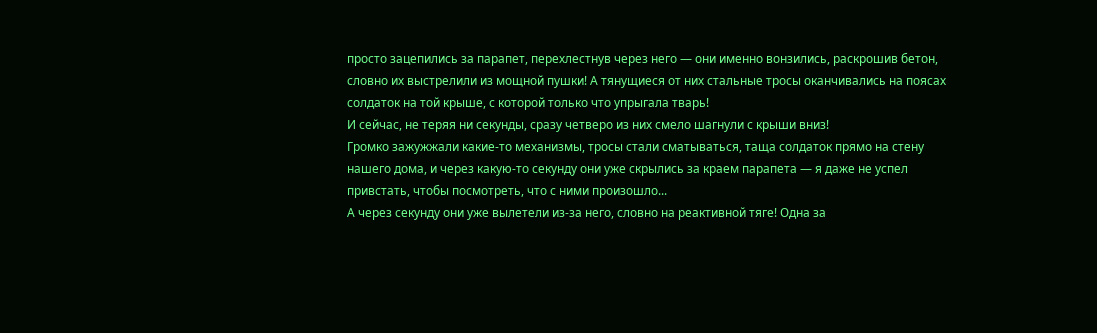просто зацепились за парапет, перехлестнув через него — они именно вонзились, раскрошив бетон, словно их выстрелили из мощной пушки! А тянущиеся от них стальные тросы оканчивались на поясах солдаток на той крыше, с которой только что упрыгала тварь!
И сейчас, не теряя ни секунды, сразу четверо из них смело шагнули с крыши вниз!
Громко зажужжали какие-то механизмы, тросы стали сматываться, таща солдаток прямо на стену нашего дома, и через какую-то секунду они уже скрылись за краем парапета — я даже не успел привстать, чтобы посмотреть, что с ними произошло...
А через секунду они уже вылетели из-за него, словно на реактивной тяге! Одна за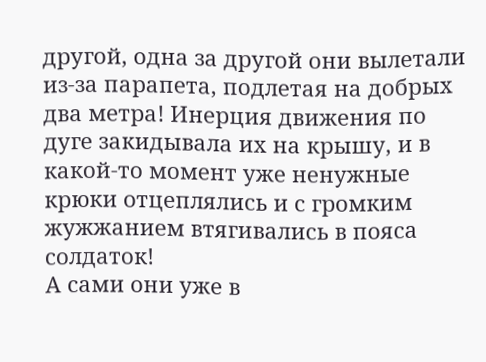другой, одна за другой они вылетали из-за парапета, подлетая на добрых два метра! Инерция движения по дуге закидывала их на крышу, и в какой-то момент уже ненужные крюки отцеплялись и с громким жужжанием втягивались в пояса солдаток!
А сами они уже в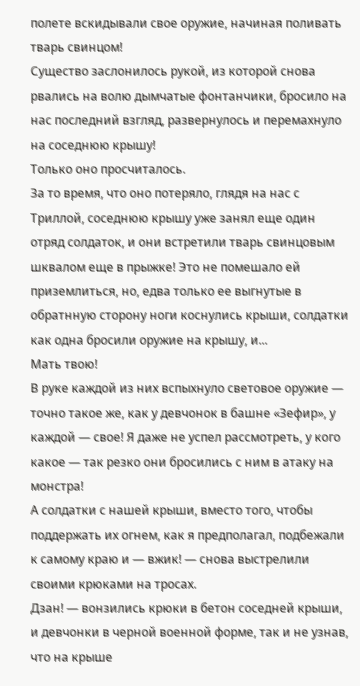полете вскидывали свое оружие, начиная поливать тварь свинцом!
Существо заслонилось рукой, из которой снова рвались на волю дымчатые фонтанчики, бросило на нас последний взгляд, развернулось и перемахнуло на соседнюю крышу!
Только оно просчиталось.
За то время, что оно потеряло, глядя на нас с Триллой, соседнюю крышу уже занял еще один отряд солдаток, и они встретили тварь свинцовым шквалом еще в прыжке! Это не помешало ей приземлиться, но, едва только ее выгнутые в обратнную сторону ноги коснулись крыши, солдатки как одна бросили оружие на крышу, и...
Мать твою!
В руке каждой из них вспыхнуло световое оружие — точно такое же, как у девчонок в башне «Зефир», у каждой — свое! Я даже не успел рассмотреть, у кого какое — так резко они бросились с ним в атаку на монстра!
А солдатки с нашей крыши, вместо того, чтобы поддержать их огнем, как я предполагал, подбежали к самому краю и — вжик! — снова выстрелили своими крюками на тросах.
Дзан! — вонзились крюки в бетон соседней крыши, и девчонки в черной военной форме, так и не узнав, что на крыше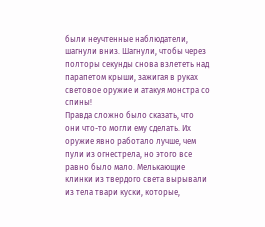были неучтенные наблюдатели, шагнули вниз. Шагнули, чтобы через полторы секунды снова взлететь над парапетом крыши, зажигая в руках световое оружие и атакуя монстра со спины!
Правда сложно было сказать, что они что-то могли ему сделать. Их оружие явно работало лучше, чем пули из огнестрела, но этого все равно было мало. Мелькающие клинки из твердого света вырывали из тела твари куски, которые,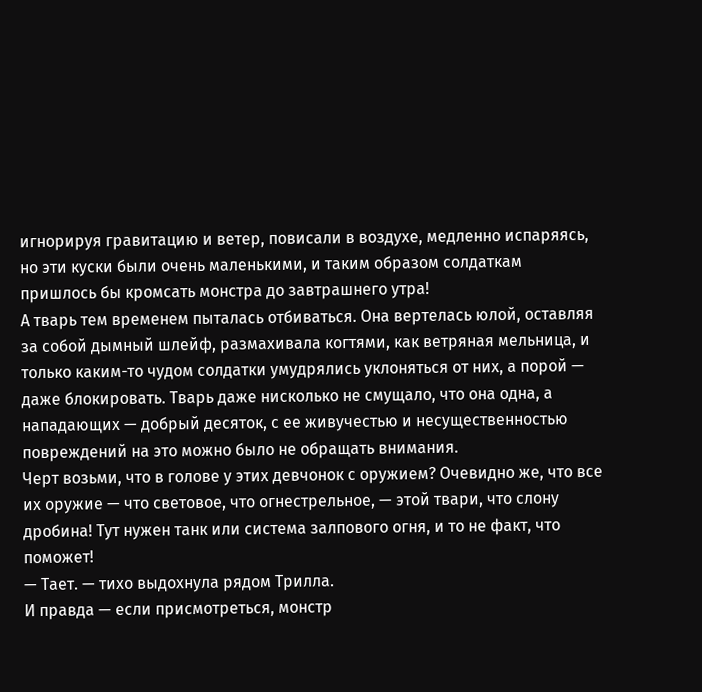игнорируя гравитацию и ветер, повисали в воздухе, медленно испаряясь, но эти куски были очень маленькими, и таким образом солдаткам пришлось бы кромсать монстра до завтрашнего утра!
А тварь тем временем пыталась отбиваться. Она вертелась юлой, оставляя за собой дымный шлейф, размахивала когтями, как ветряная мельница, и только каким-то чудом солдатки умудрялись уклоняться от них, а порой — даже блокировать. Тварь даже нисколько не смущало, что она одна, а нападающих — добрый десяток, с ее живучестью и несущественностью повреждений на это можно было не обращать внимания.
Черт возьми, что в голове у этих девчонок с оружием? Очевидно же, что все их оружие — что световое, что огнестрельное, — этой твари, что слону дробина! Тут нужен танк или система залпового огня, и то не факт, что поможет!
— Тает. — тихо выдохнула рядом Трилла.
И правда — если присмотреться, монстр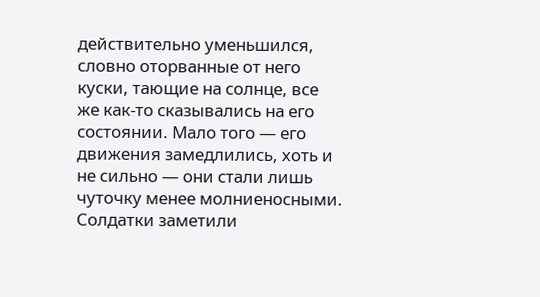действительно уменьшился, словно оторванные от него куски, тающие на солнце, все же как-то сказывались на его состоянии. Мало того — его движения замедлились, хоть и не сильно — они стали лишь чуточку менее молниеносными.
Солдатки заметили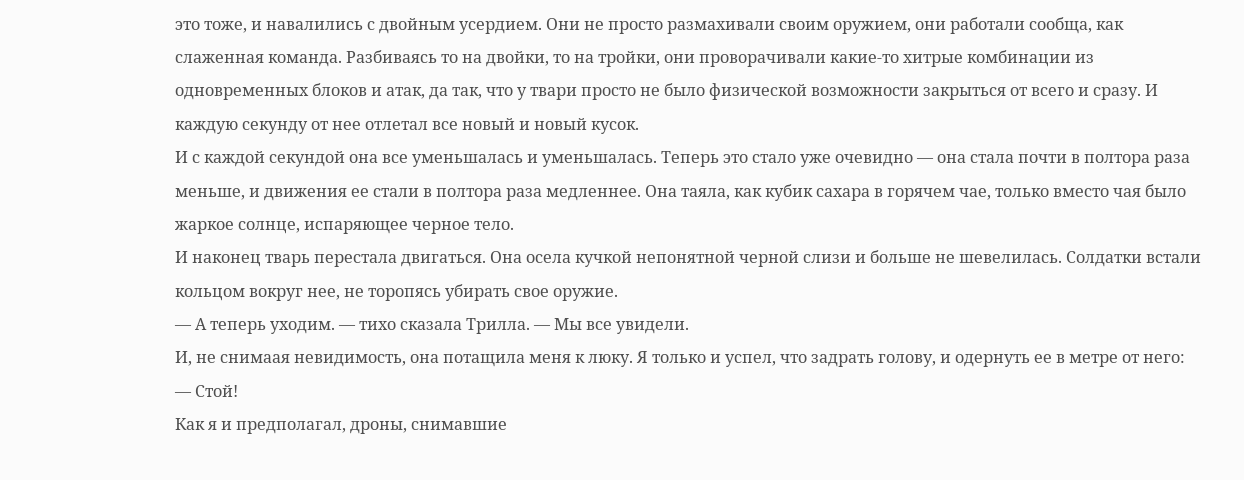это тоже, и навалились с двойным усердием. Они не просто размахивали своим оружием, они работали сообща, как слаженная команда. Разбиваясь то на двойки, то на тройки, они проворачивали какие-то хитрые комбинации из одновременных блоков и атак, да так, что у твари просто не было физической возможности закрыться от всего и сразу. И каждую секунду от нее отлетал все новый и новый кусок.
И с каждой секундой она все уменьшалась и уменьшалась. Теперь это стало уже очевидно — она стала почти в полтора раза меньше, и движения ее стали в полтора раза медленнее. Она таяла, как кубик сахара в горячем чае, только вместо чая было жаркое солнце, испаряющее черное тело.
И наконец тварь перестала двигаться. Она осела кучкой непонятной черной слизи и больше не шевелилась. Солдатки встали кольцом вокруг нее, не торопясь убирать свое оружие.
— А теперь уходим. — тихо сказала Трилла. — Мы все увидели.
И, не снимаая невидимость, она потащила меня к люку. Я только и успел, что задрать голову, и одернуть ее в метре от него:
— Стой!
Как я и предполагал, дроны, снимавшие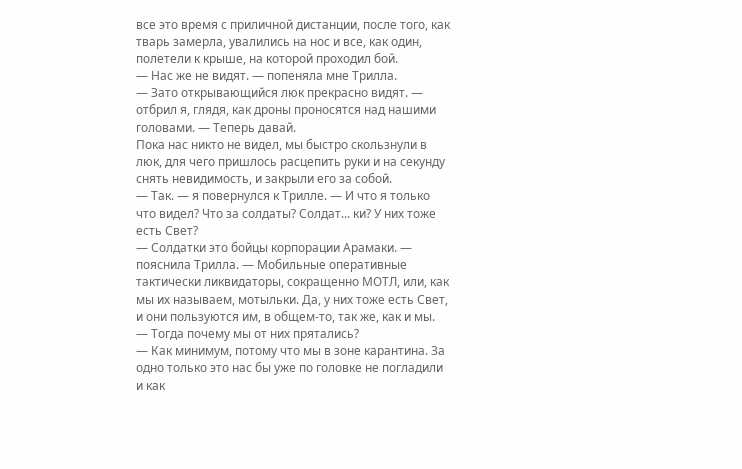все это время с приличной дистанции, после того, как тварь замерла, увалились на нос и все, как один, полетели к крыше, на которой проходил бой.
— Нас же не видят. — попеняла мне Трилла.
— Зато открывающийся люк прекрасно видят. — отбрил я, глядя, как дроны проносятся над нашими головами. — Теперь давай.
Пока нас никто не видел, мы быстро скользнули в люк, для чего пришлось расцепить руки и на секунду снять невидимость, и закрыли его за собой.
— Так. — я повернулся к Трилле. — И что я только что видел? Что за солдаты? Солдат... ки? У них тоже есть Свет?
— Солдатки это бойцы корпорации Арамаки. — пояснила Трилла. — Мобильные оперативные тактически ликвидаторы, сокращенно МОТЛ, или, как мы их называем, мотыльки. Да, у них тоже есть Свет, и они пользуются им, в общем-то, так же, как и мы.
— Тогда почему мы от них прятались?
— Как минимум, потому что мы в зоне карантина. За одно только это нас бы уже по головке не погладили и как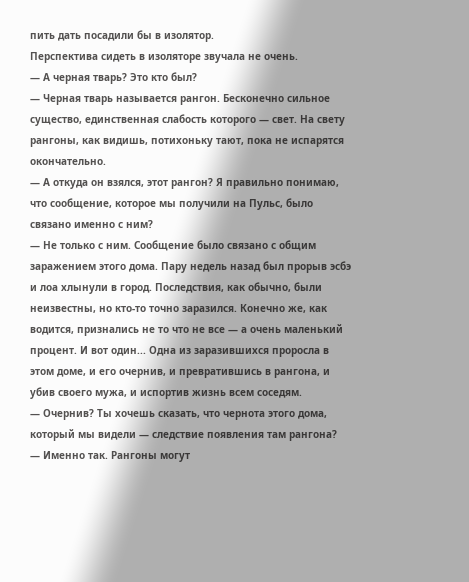пить дать посадили бы в изолятор.
Перспектива сидеть в изоляторе звучала не очень.
— А черная тварь? Это кто был?
— Черная тварь называется рангон. Бесконечно сильное существо, единственная слабость которого — свет. На свету рангоны, как видишь, потихоньку тают, пока не испарятся окончательно.
— А откуда он взялся, этот рангон? Я правильно понимаю, что сообщение, которое мы получили на Пульс, было связано именно с ним?
— Не только с ним. Сообщение было связано с общим заражением этого дома. Пару недель назад был прорыв эсбэ и лоа хлынули в город. Последствия, как обычно, были неизвестны, но кто-то точно заразился. Конечно же, как водится, признались не то что не все — а очень маленький процент. И вот один... Одна из заразившихся проросла в этом доме, и его очернив, и превратившись в рангона, и убив своего мужа, и испортив жизнь всем соседям.
— Очернив? Ты хочешь сказать, что чернота этого дома, который мы видели — следствие появления там рангона?
— Именно так. Рангоны могут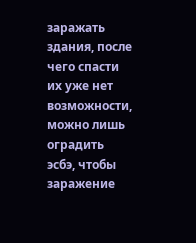заражать здания, после чего спасти их уже нет возможности, можно лишь оградить эсбэ, чтобы заражение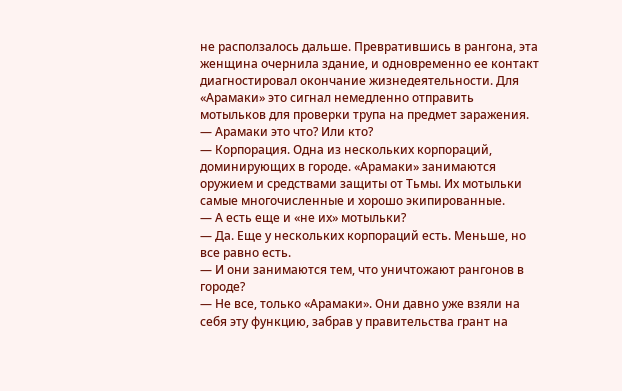не расползалось дальше. Превратившись в рангона, эта женщина очернила здание, и одновременно ее контакт диагностировал окончание жизнедеятельности. Для «Арамаки» это сигнал немедленно отправить мотыльков для проверки трупа на предмет заражения.
— Арамаки это что? Или кто?
— Корпорация. Одна из нескольких корпораций, доминирующих в городе. «Арамаки» занимаются оружием и средствами защиты от Тьмы. Их мотыльки самые многочисленные и хорошо экипированные.
— А есть еще и «не их» мотыльки?
— Да. Еще у нескольких корпораций есть. Меньше, но все равно есть.
— И они занимаются тем, что уничтожают рангонов в городе?
— Не все, только «Арамаки». Они давно уже взяли на себя эту функцию, забрав у правительства грант на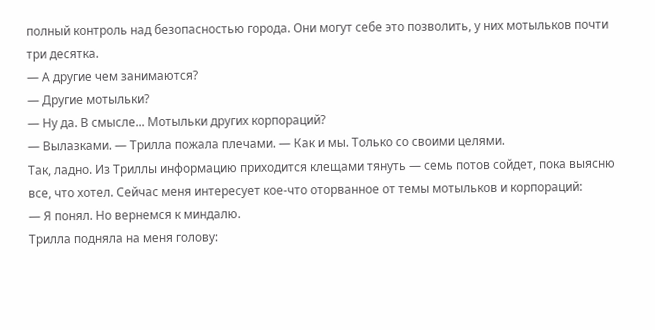полный контроль над безопасностью города. Они могут себе это позволить, у них мотыльков почти три десятка.
— А другие чем занимаются?
— Другие мотыльки?
— Ну да. В смысле... Мотыльки других корпораций?
— Вылазками. — Трилла пожала плечами. — Как и мы. Только со своими целями.
Так, ладно. Из Триллы информацию приходится клещами тянуть — семь потов сойдет, пока выясню все, что хотел. Сейчас меня интересует кое-что оторванное от темы мотыльков и корпораций:
— Я понял. Но вернемся к миндалю.
Трилла подняла на меня голову: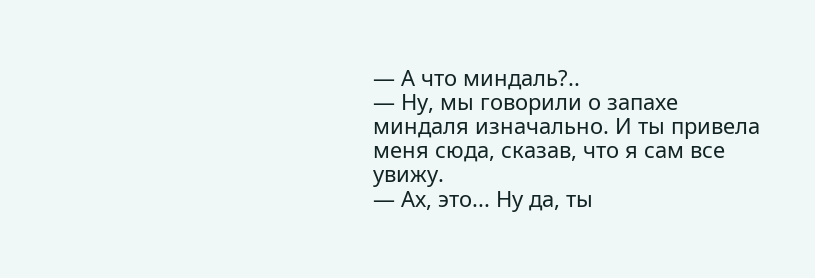— А что миндаль?..
— Ну, мы говорили о запахе миндаля изначально. И ты привела меня сюда, сказав, что я сам все увижу.
— Ах, это... Ну да, ты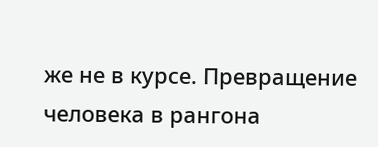же не в курсе. Превращение человека в рангона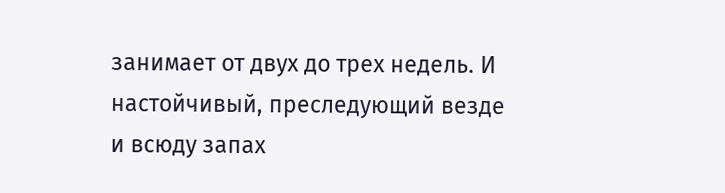занимает от двух до трех недель. И настойчивый, преследующий везде и всюду запах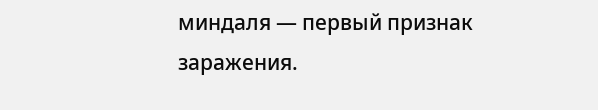миндаля — первый признак заражения.